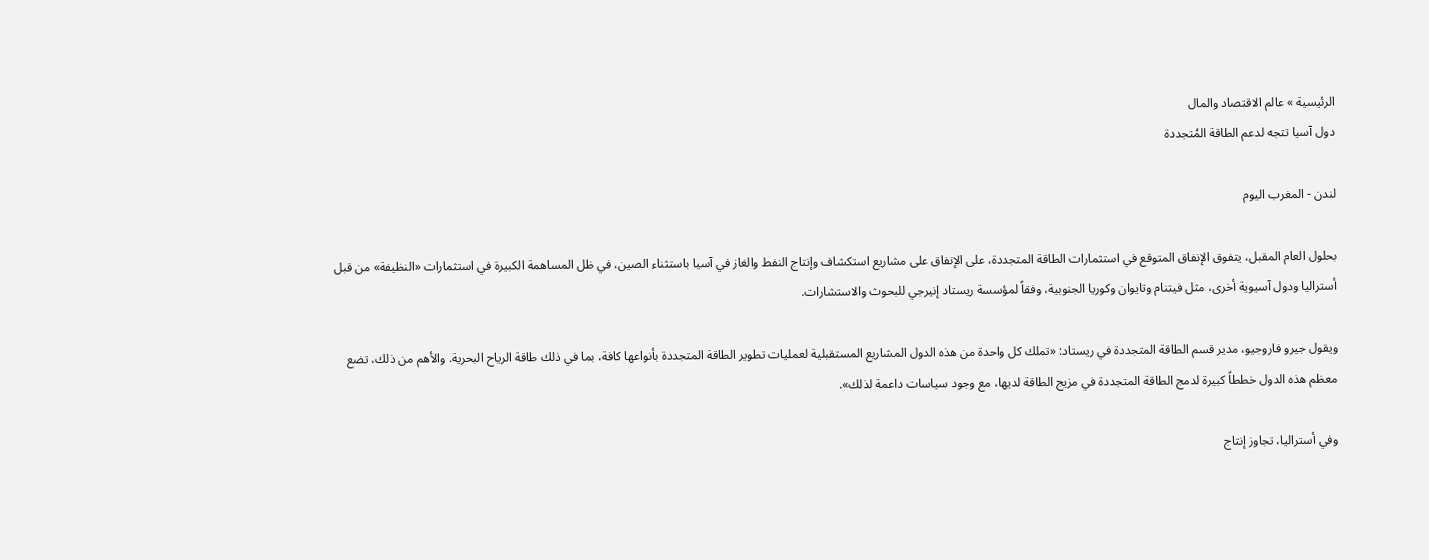الرئيسية » عالم الاقتصاد والمال
دول آسيا تتجه لدعم الطاقة المُتجددة

لندن - المغرب اليوم

بحلول العام المقبل، يتفوق الإنفاق المتوقع في استثمارات الطاقة المتجددة، على الإنفاق على مشاريع استكشاف وإنتاج النفط والغاز في آسيا باستثناء الصين، في ظل المساهمة الكبيرة في استثمارات «النظيفة» من قبل أستراليا ودول آسيوية أخرى، مثل فيتنام وتايوان وكوريا الجنوبية، وفقاً لمؤسسة ريستاد إنيرجي للبحوث والاستشارات.

ويقول جيرو فاروجيو، مدير قسم الطاقة المتجددة في ريستاد: «تملك كل واحدة من هذه الدول المشاريع المستقبلية لعمليات تطوير الطاقة المتجددة بأنواعها كافة، بما في ذلك طاقة الرياح البحرية. والأهم من ذلك، تضع معظم هذه الدول خططاً كبيرة لدمج الطاقة المتجددة في مزيج الطاقة لديها، مع وجود سياسات داعمة لذلك».

وفي أستراليا، تجاوز إنتاج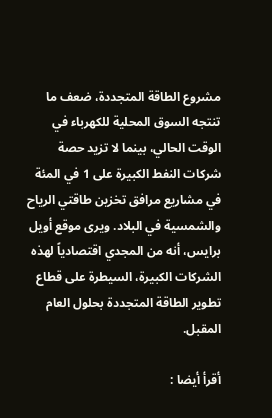مشروع الطاقة المتجددة، ضعف ما تنتجه السوق المحلية للكهرباء في الوقت الحالي، بينما لا تزيد حصة شركات النفط الكبيرة على 1 في المئة في مشاريع مرافق تخزين طاقتي الرياح والشمسية في البلاد. ويرى موقع أويل برايس، أنه من المجدي اقتصادياً لهذه الشركات الكبيرة، السيطرة على قطاع تطوير الطاقة المتجددة بحلول العام المقبل.

أقرأ أيضا :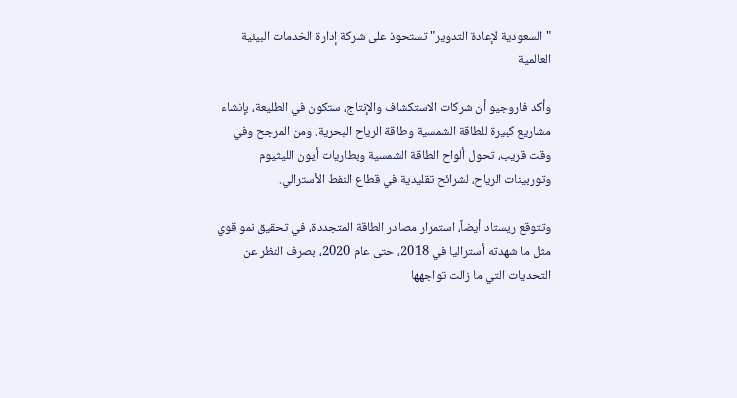"السعودية لإعادة التدوير" تستحوذ على شركة إدارة الخدمات البيئية العالمية

وأكد فاروجيو أن شركات الاستكشاف والإنتاج، ستكون في الطليعة، بإنشاء مشاريع كبيرة للطاقة الشمسية وطاقة الرياح البحرية. ومن المرجح وفي وقت قريب، تحول ألواح الطاقة الشمسية وبطاريات أيون الليثيوم وتوربينات الرياح، لشرائح تقليدية في قطاع النفط الأسترالي.

وتتوقع ريستاد أيضاً، استمرار مصادر الطاقة المتجددة، في تحقيق نمو قوي مثل ما شهدته أستراليا في 2018، حتى عام 2020، بصرف النظر عن التحديات التي ما زالت تواجهها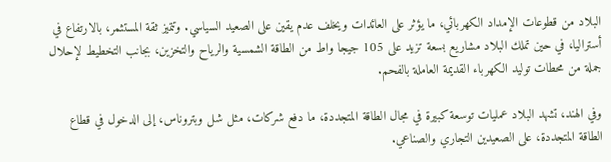البلاد من قطوعات الإمداد الكهربائي، ما يؤثر على العائدات ويخلف عدم يقين على الصعيد السياسي. وتتميز ثقة المستثمر، بالارتفاع في أستراليا، في حين تملك البلاد مشاريع بسعة تزيد على 105 جيجا واط من الطاقة الشمسية والرياح والتخزين، بجانب التخطيط لإحلال جملة من محطات توليد الكهرباء القديمة العاملة بالفحم.

وفي الهند، تشهد البلاد عمليات توسعة كبيرة في مجال الطاقة المتجددة، ما دفع شركات، مثل شل وبتروناس، إلى الدخول في قطاع الطاقة المتجددة، على الصعيدين التجاري والصناعي.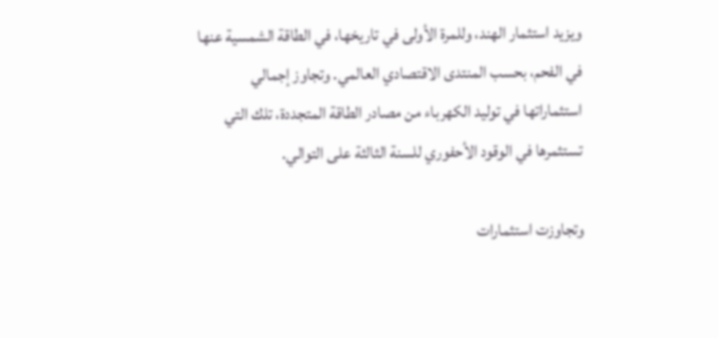ويزيد استثمار الهند، وللمرة الأولى في تاريخها، في الطاقة الشمسية عنها في الفحم، بحسب المنتدى الاقتصادي العالمي. وتجاوز إجمالي استثماراتها في توليد الكهرباء من مصادر الطاقة المتجددة، تلك التي تستثمرها في الوقود الأحفوري للسنة الثالثة على التوالي.

وتجاوزت استثمارات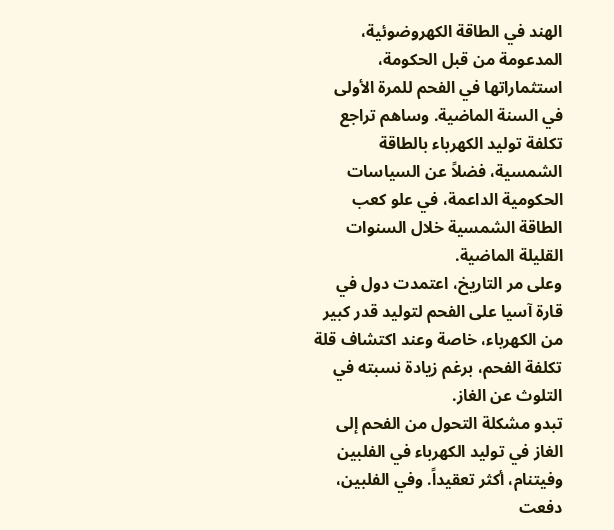الهند في الطاقة الكهروضوئية، المدعومة من قبل الحكومة، استثماراتها في الفحم للمرة الأولى في السنة الماضية. وساهم تراجع تكلفة توليد الكهرباء بالطاقة الشمسية، فضلاً عن السياسات الحكومية الداعمة، في علو كعب الطاقة الشمسية خلال السنوات القليلة الماضية.
وعلى مر التاريخ، اعتمدت دول في قارة آسيا على الفحم لتوليد قدر كبير من الكهرباء، خاصة وعند اكتشاف قلة تكلفة الفحم، برغم زيادة نسبته في التلوث عن الغاز.
تبدو مشكلة التحول من الفحم إلى الغاز في توليد الكهرباء في الفلبين وفيتنام، أكثر تعقيداً. وفي الفلبين، دفعت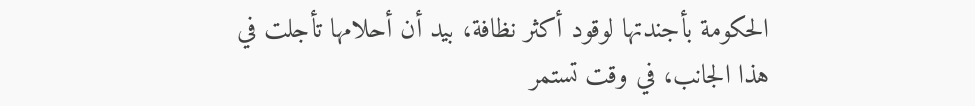الحكومة بأجندتها لوقود أكثر نظافة، بيد أن أحلامها تأجلت في هذا الجانب، في وقت تستمر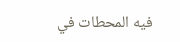فيه المحطات في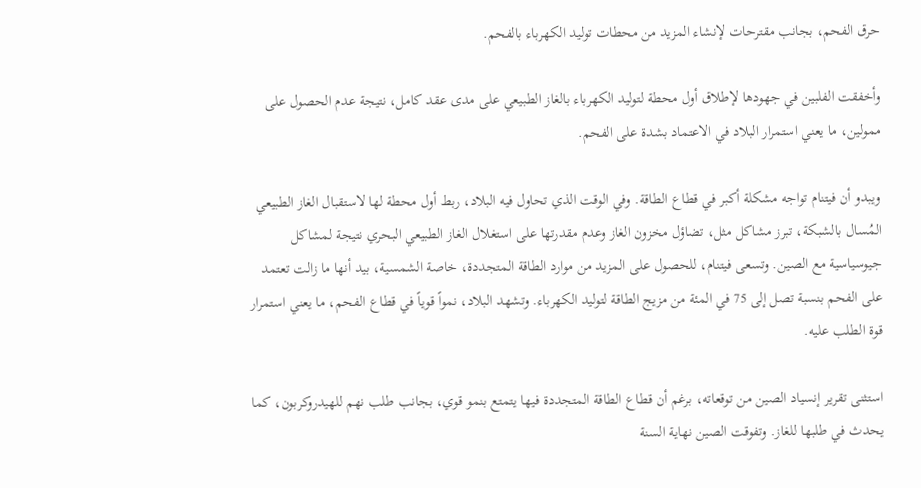حرق الفحم، بجانب مقترحات لإنشاء المزيد من محطات توليد الكهرباء بالفحم.

وأخفقت الفلبين في جهودها لإطلاق أول محطة لتوليد الكهرباء بالغاز الطبيعي على مدى عقد كامل، نتيجة عدم الحصول على ممولين، ما يعني استمرار البلاد في الاعتماد بشدة على الفحم.

ويبدو أن فيتنام تواجه مشكلة أكبر في قطاع الطاقة. وفي الوقت الذي تحاول فيه البلاد، ربط أول محطة لها لاستقبال الغاز الطبيعي المُسال بالشبكة، تبرز مشاكل مثل، تضاؤل مخزون الغاز وعدم مقدرتها على استغلال الغاز الطبيعي البحري نتيجة لمشاكل جيوسياسية مع الصين. وتسعى فيتنام، للحصول على المزيد من موارد الطاقة المتجددة، خاصة الشمسية، بيد أنها ما زالت تعتمد على الفحم بنسبة تصل إلى 75 في المئة من مزيج الطاقة لتوليد الكهرباء. وتشهد البلاد، نمواً قوياً في قطاع الفحم، ما يعني استمرار قوة الطلب عليه.

استثنى تقرير إنسياد الصين من توقعاته، برغم أن قطاع الطاقة المتجددة فيها يتمتع بنمو قوي، بجانب طلب نهم للهيدروكربون، كما يحدث في طلبها للغاز. وتفوقت الصين نهاية السنة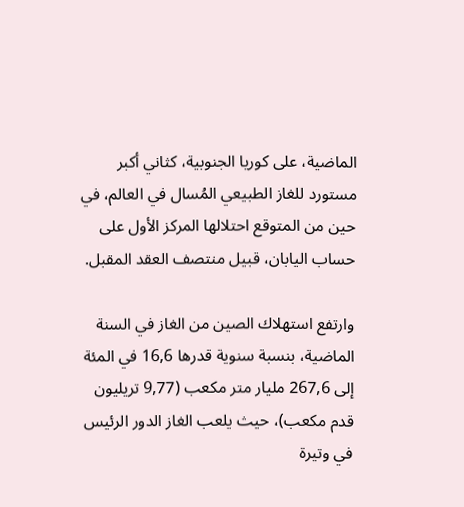الماضية، على كوريا الجنوبية، كثاني أكبر مستورد للغاز الطبيعي المُسال في العالم، في حين من المتوقع احتلالها المركز الأول على حساب اليابان، قبيل منتصف العقد المقبل.

وارتفع استهلاك الصين من الغاز في السنة الماضية، بنسبة سنوية قدرها 16,6 في المئة إلى 267,6 مليار متر مكعب (9,77 تريليون قدم مكعب)، حيث يلعب الغاز الدور الرئيس في وتيرة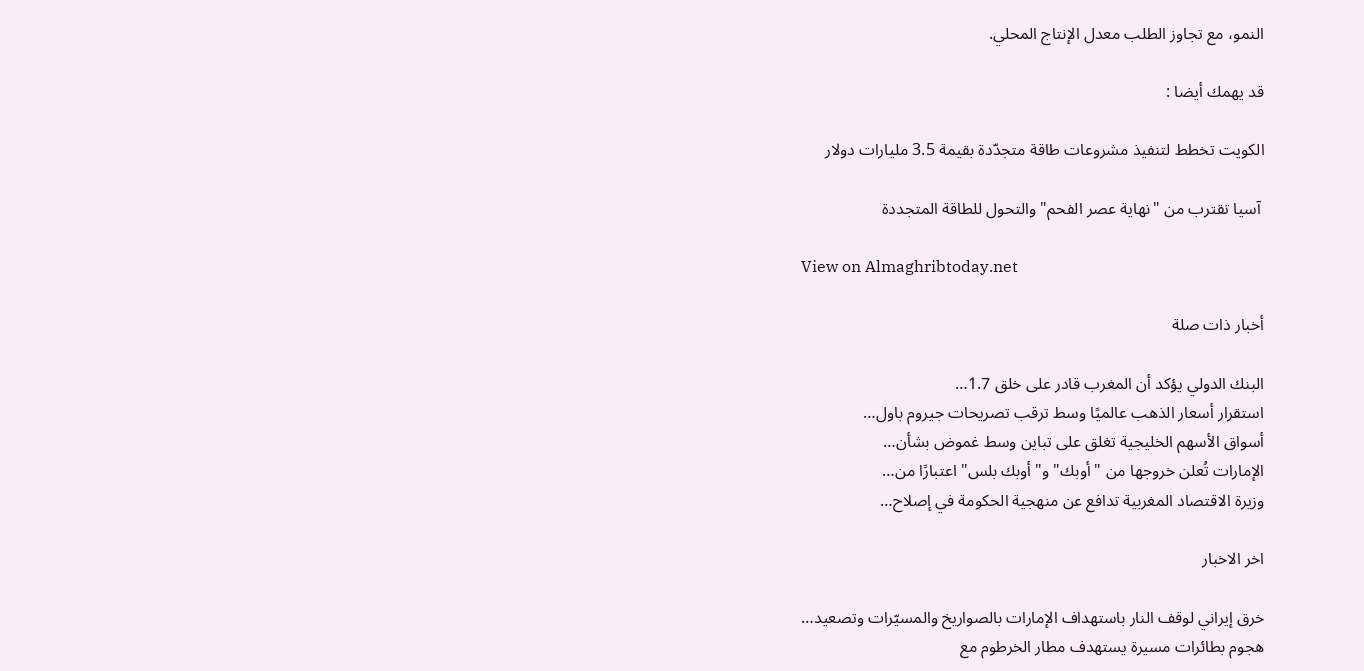النمو، مع تجاوز الطلب معدل الإنتاج المحلي.

قد يهمك أيضا :

الكويت تخطط لتنفيذ مشروعات طاقة متجدّدة بقيمة 3.5 مليارات دولار

 آسيا تقترب من "نهاية عصر الفحم" والتحول للطاقة المتجددة

View on Almaghribtoday.net

أخبار ذات صلة

البنك الدولي يؤكد أن المغرب قادر على خلق 1.7…
استقرار أسعار الذهب عالميًا وسط ترقب تصريحات جيروم باول…
أسواق الأسهم الخليجية تغلق على تباين وسط غموض بشأن…
الإمارات تُعلن خروجها من "أوبك" و"أوبك بلس" اعتبارًا من…
وزيرة الاقتصاد المغربية تدافع عن منهجية الحكومة في إصلاح…

اخر الاخبار

خرق إيراني لوقف النار باستهداف الإمارات بالصواريخ والمسيّرات وتصعيد…
هجوم بطائرات مسيرة يستهدف مطار الخرطوم مع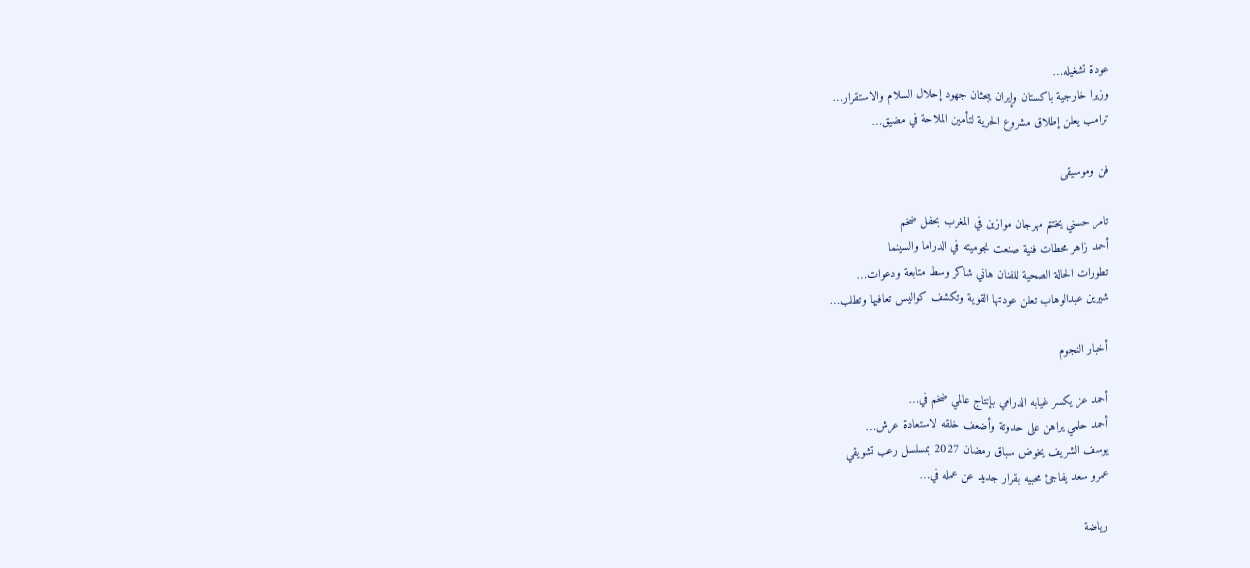عودة تشغيله…
وزيرا خارجية باكستان وإيران يبحثان جهود إحلال السلام والاستقرار…
ترامب يعلن إطلاق مشروع الحرية لتأمين الملاحة في مضيق…

فن وموسيقى

تامر حسني يختتم مهرجان موازين في المغرب بحفل ضخم
أحمد زاهر محطات فنية صنعت نجوميته في الدراما والسينما
تطورات الحالة الصحية للفنان هاني شاكر وسط متابعة ودعوات…
شيرين عبدالوهاب تعلن عودتها القوية وتكشف كواليس تعافيها وتطلب…

أخبار النجوم

أحمد عز يكسر غيابه الدرامي بإنتاج عالمي ضخم في…
أحمد حلمي يراهن على حدوتة وأضعف خلقه لاستعادة عرش…
يوسف الشريف يخوض سباق رمضان 2027 بمسلسل رعب تشويقي
عمرو سعد يفاجئ محبيه بقرار جديد عن عمله في…

رياضة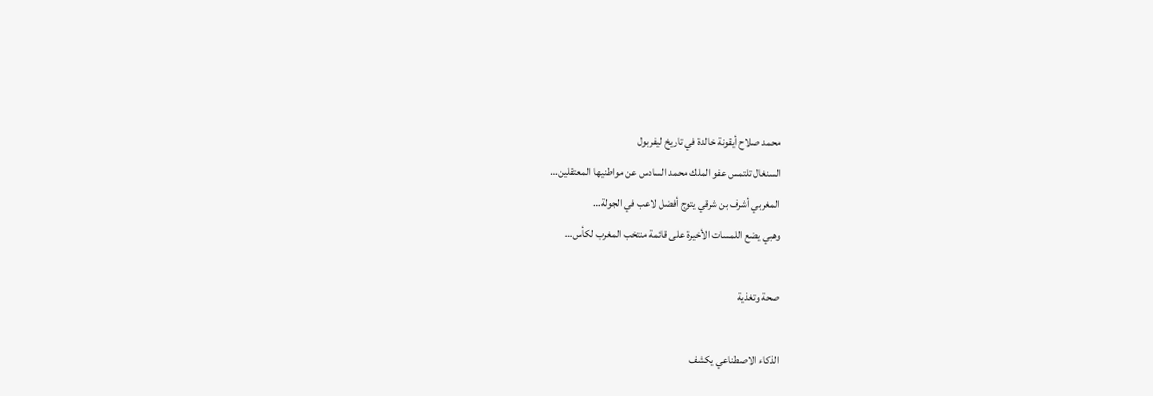محمد صلاح أيقونة خالدة في تاريخ ليفربول
السنغال تلتمس عفو الملك محمد السادس عن مواطنيها المعتقلين…
المغربي أشرف بن شرقي يتوج أفضل لاعب في الجولة…
وهبي يضع اللمسات الأخيرة على قائمة منتخب المغرب لكأس…

صحة وتغذية

الذكاء الاصطناعي يكشف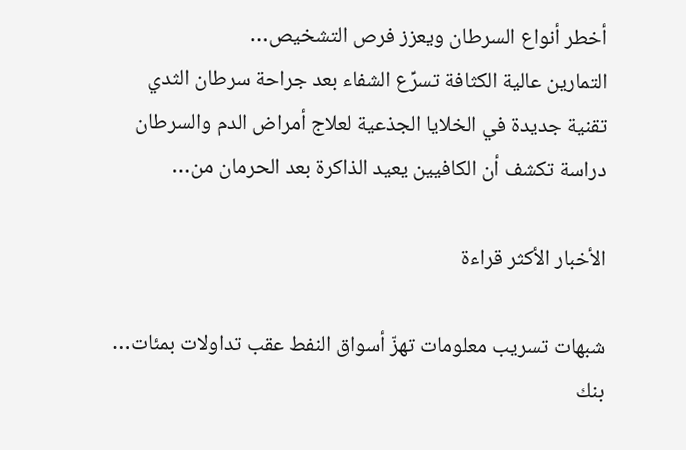أخطر أنواع السرطان ويعزز فرص التشخيص…
التمارين عالية الكثافة تسرِّع الشفاء بعد جراحة سرطان الثدي
تقنية جديدة في الخلايا الجذعية لعلاج أمراض الدم والسرطان
دراسة تكشف أن الكافيين يعيد الذاكرة بعد الحرمان من…

الأخبار الأكثر قراءة

شبهات تسريب معلومات تهزّ أسواق النفط عقب تداولات بمئات…
بنك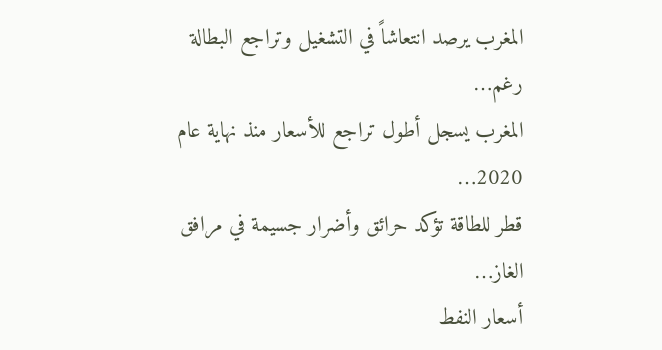المغرب يرصد انتعاشاً في التشغيل وتراجع البطالة رغم…
المغرب يسجل أطول تراجع للأسعار منذ نهاية عام 2020…
قطر للطاقة تؤكد حرائق وأضرار جسيمة في مرافق الغاز…
أسعار النفط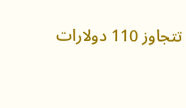تتجاوز 110 دولارات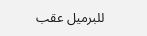للبرميل عقب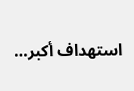استهداف أكبر…